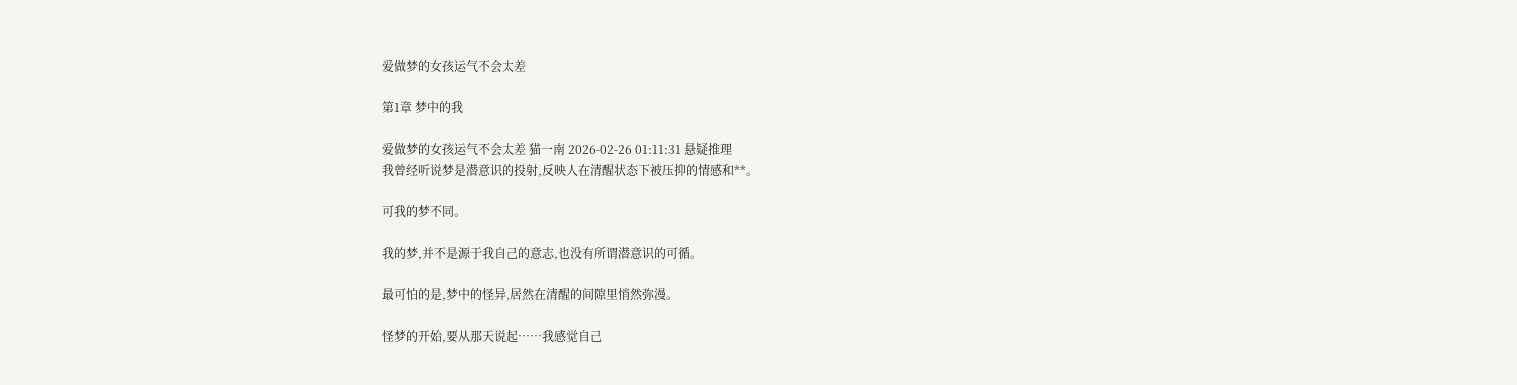爱做梦的女孩运气不会太差

第1章 梦中的我

爱做梦的女孩运气不会太差 猫一南 2026-02-26 01:11:31 悬疑推理
我曾经听说梦是潜意识的投射,反映人在清醒状态下被压抑的情感和**。

可我的梦不同。

我的梦,并不是源于我自己的意志,也没有所谓潜意识的可循。

最可怕的是,梦中的怪异,居然在清醒的间隙里悄然弥漫。

怪梦的开始,要从那天说起……我感觉自己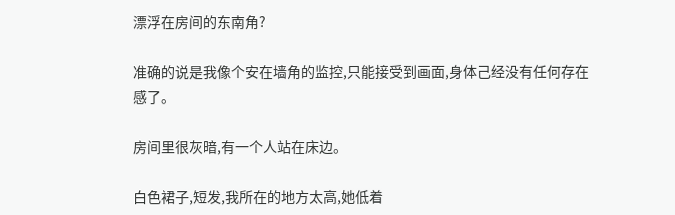漂浮在房间的东南角?

准确的说是我像个安在墙角的监控,只能接受到画面,身体己经没有任何存在感了。

房间里很灰暗,有一个人站在床边。

白色裙子,短发,我所在的地方太高,她低着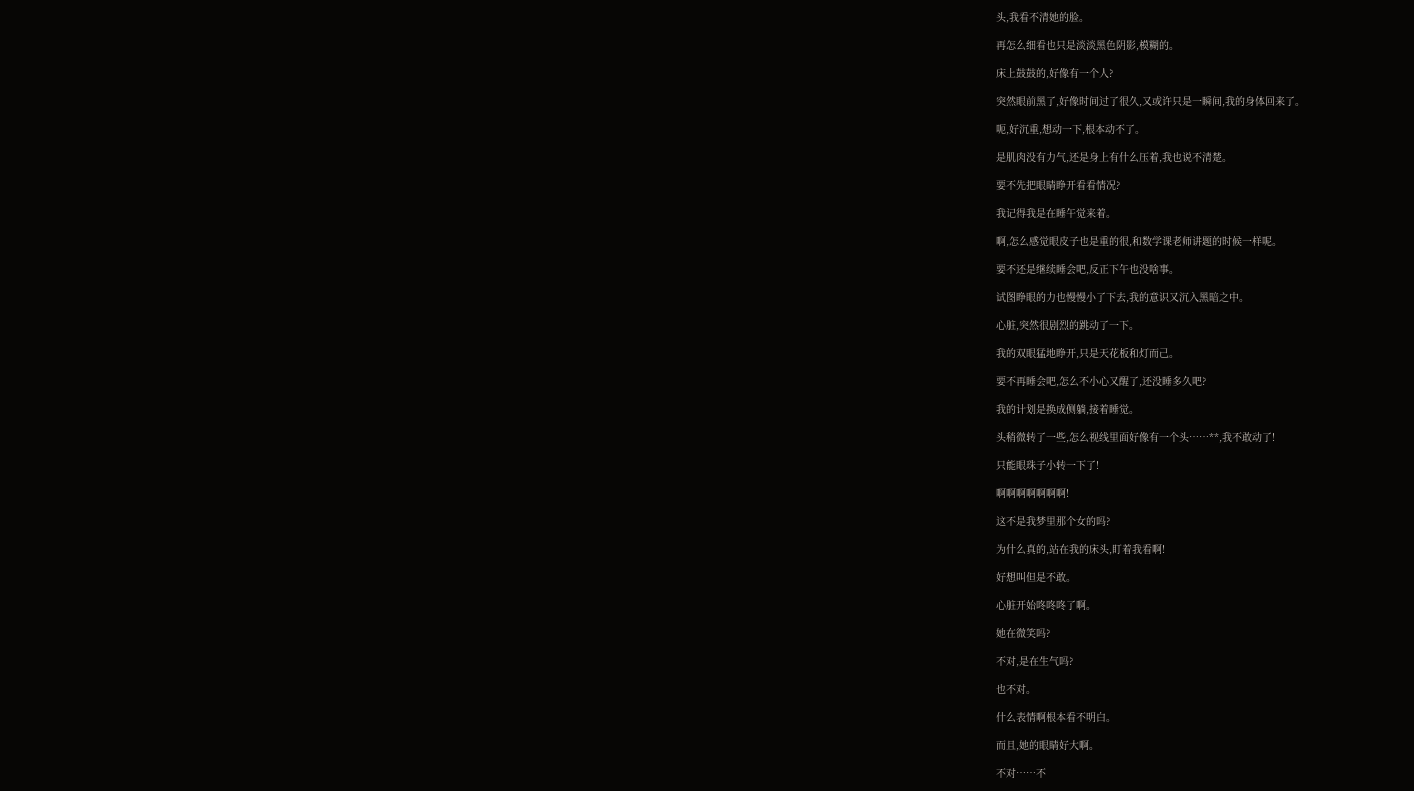头,我看不清她的脸。

再怎么细看也只是淡淡黑色阴影,模糊的。

床上鼓鼓的,好像有一个人?

突然眼前黑了,好像时间过了很久,又或许只是一瞬间,我的身体回来了。

呃,好沉重,想动一下,根本动不了。

是肌肉没有力气,还是身上有什么压着,我也说不清楚。

要不先把眼睛睁开看看情况?

我记得我是在睡午觉来着。

啊,怎么感觉眼皮子也是重的很,和数学课老师讲题的时候一样呢。

要不还是继续睡会吧,反正下午也没啥事。

试图睁眼的力也慢慢小了下去,我的意识又沉入黑暗之中。

心脏,突然很剧烈的跳动了一下。

我的双眼猛地睁开,只是天花板和灯而己。

要不再睡会吧,怎么不小心又醒了,还没睡多久吧?

我的计划是换成侧躺,接着睡觉。

头稍微转了一些,怎么视线里面好像有一个头……**,我不敢动了!

只能眼珠子小转一下了!

啊啊啊啊啊啊啊!

这不是我梦里那个女的吗?

为什么真的,站在我的床头,盯着我看啊!

好想叫但是不敢。

心脏开始咚咚咚了啊。

她在微笑吗?

不对,是在生气吗?

也不对。

什么表情啊根本看不明白。

而且,她的眼睛好大啊。

不对……不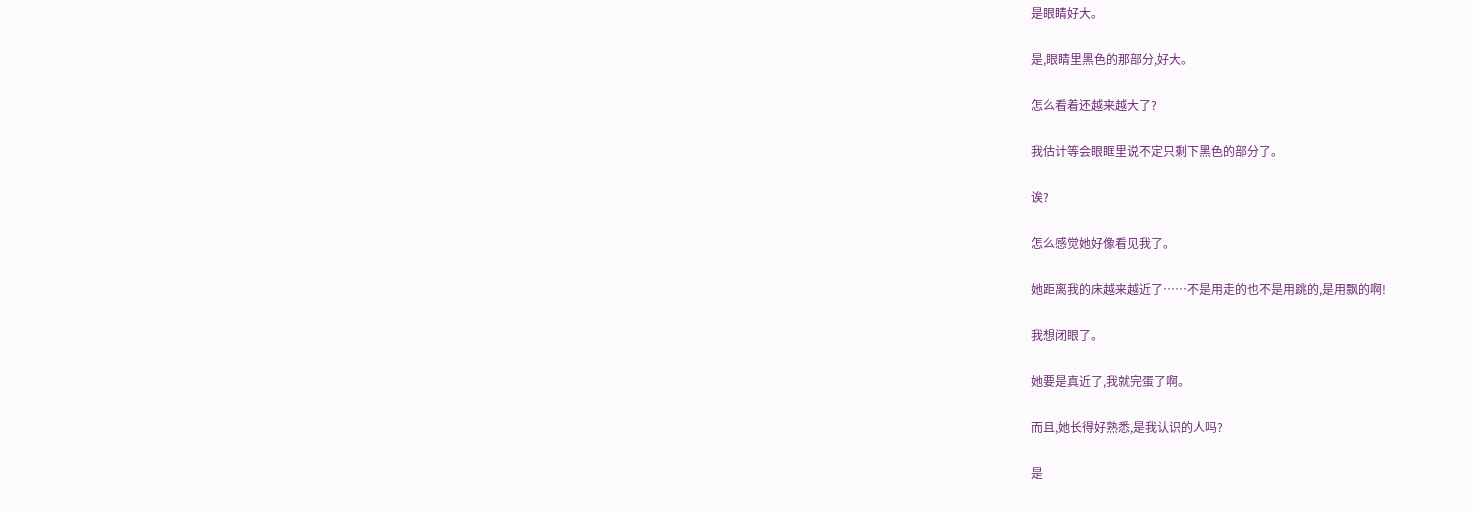是眼睛好大。

是,眼睛里黑色的那部分,好大。

怎么看着还越来越大了?

我估计等会眼眶里说不定只剩下黑色的部分了。

诶?

怎么感觉她好像看见我了。

她距离我的床越来越近了……不是用走的也不是用跳的,是用飘的啊!

我想闭眼了。

她要是真近了,我就完蛋了啊。

而且,她长得好熟悉,是我认识的人吗?

是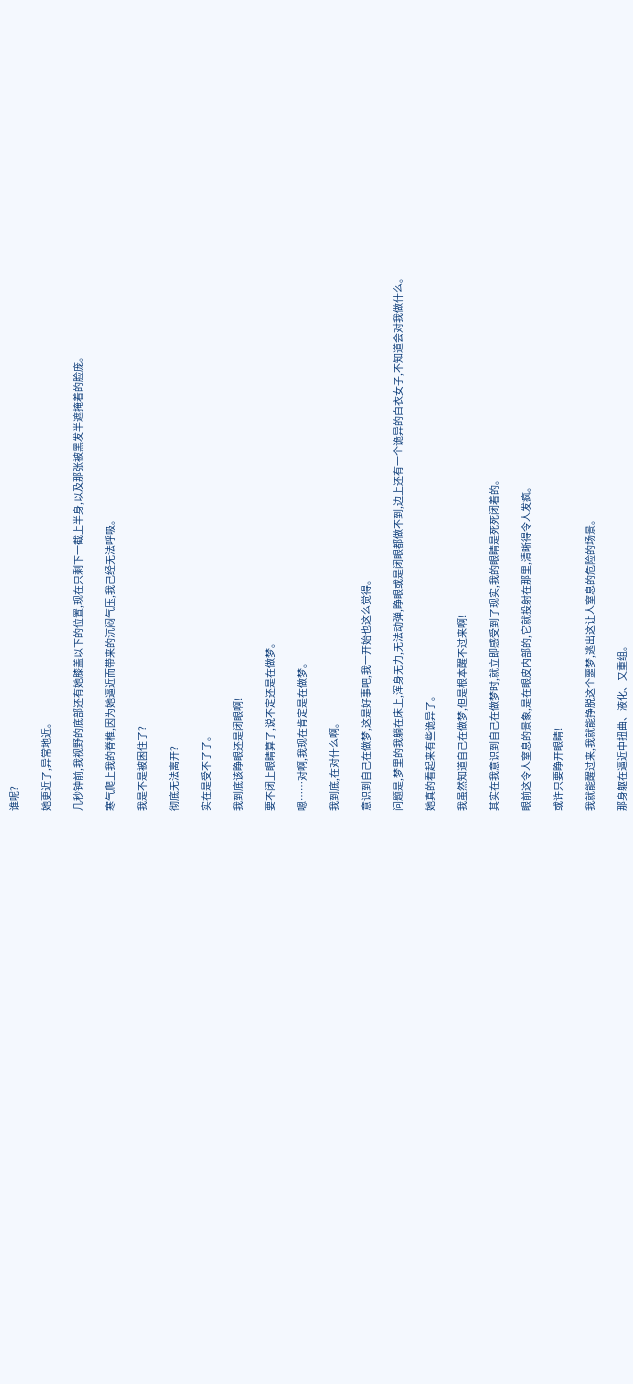谁呢?

她更近了,异常地近。

几秒钟前,我视野的底部还有她膝盖以下的位置,现在只剩下一截上半身,以及那张被黑发半遮掩着的脸庞。

寒气爬上我的脊椎,因为她逼近而带来的沉闷气压,我己经无法呼吸。

我是不是被困住了?

彻底无法离开?

实在是受不了了。

我到底该睁眼还是闭眼啊!

要不闭上眼睛算了,说不定还是在做梦。

嗯……对啊,我现在肯定是在做梦。

我到底,在对什么啊。

意识到自己在做梦,这是好事吧,我一开始也这么觉得。

问题是,梦里的我躺在床上,浑身无力,无法动弹,睁眼或是闭眼都做不到,边上还有一个诡异的白衣女子,不知道会对我做什么。

她真的看起来有些诡异了。

我虽然知道自己在做梦,但是根本醒不过来啊!

其实在我意识到自己在做梦时,就立即感受到了现实,我的眼睛是死死闭着的。

眼前这令人窒息的景象,是在眼皮内部的,它就投射在那里,清晰得令人发疯。

或许只要睁开眼睛!

我就能醒过来,我就能挣脱这个噩梦,逃出这让人窒息的危险的场景。

那身躯在逼近中扭曲、液化、又重组。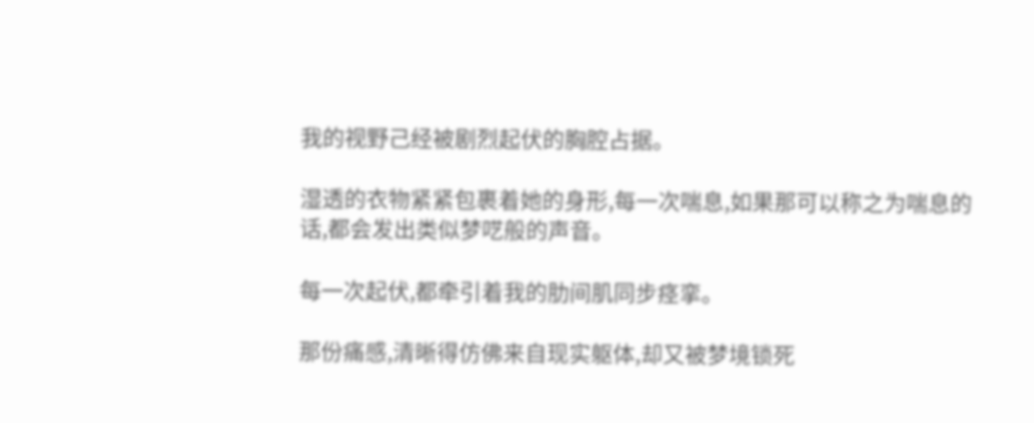我的视野己经被剧烈起伏的胸腔占据。

湿透的衣物紧紧包裹着她的身形,每一次喘息,如果那可以称之为喘息的话,都会发出类似梦呓般的声音。

每一次起伏,都牵引着我的肋间肌同步痉挛。

那份痛感,清晰得仿佛来自现实躯体,却又被梦境锁死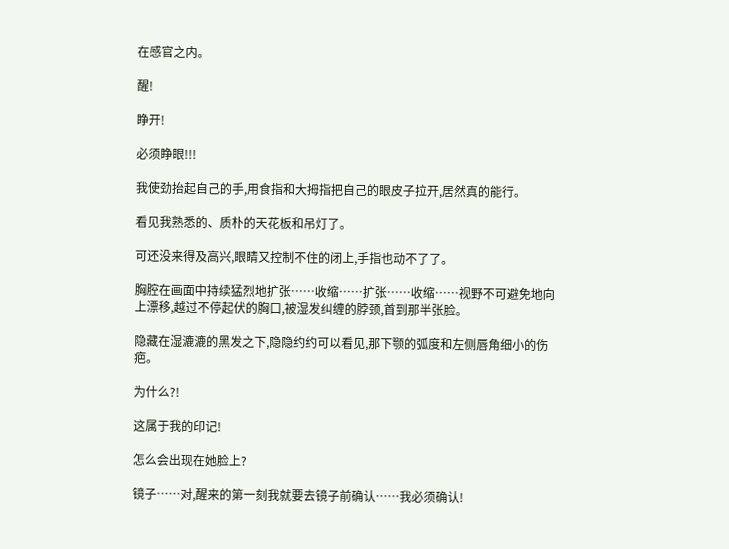在感官之内。

醒!

睁开!

必须睁眼!!!

我使劲抬起自己的手,用食指和大拇指把自己的眼皮子拉开,居然真的能行。

看见我熟悉的、质朴的天花板和吊灯了。

可还没来得及高兴,眼睛又控制不住的闭上,手指也动不了了。

胸腔在画面中持续猛烈地扩张……收缩……扩张……收缩……视野不可避免地向上漂移,越过不停起伏的胸口,被湿发纠缠的脖颈,首到那半张脸。

隐藏在湿漉漉的黑发之下,隐隐约约可以看见,那下颚的弧度和左侧唇角细小的伤疤。

为什么?!

这属于我的印记!

怎么会出现在她脸上?

镜子……对,醒来的第一刻我就要去镜子前确认……我必须确认!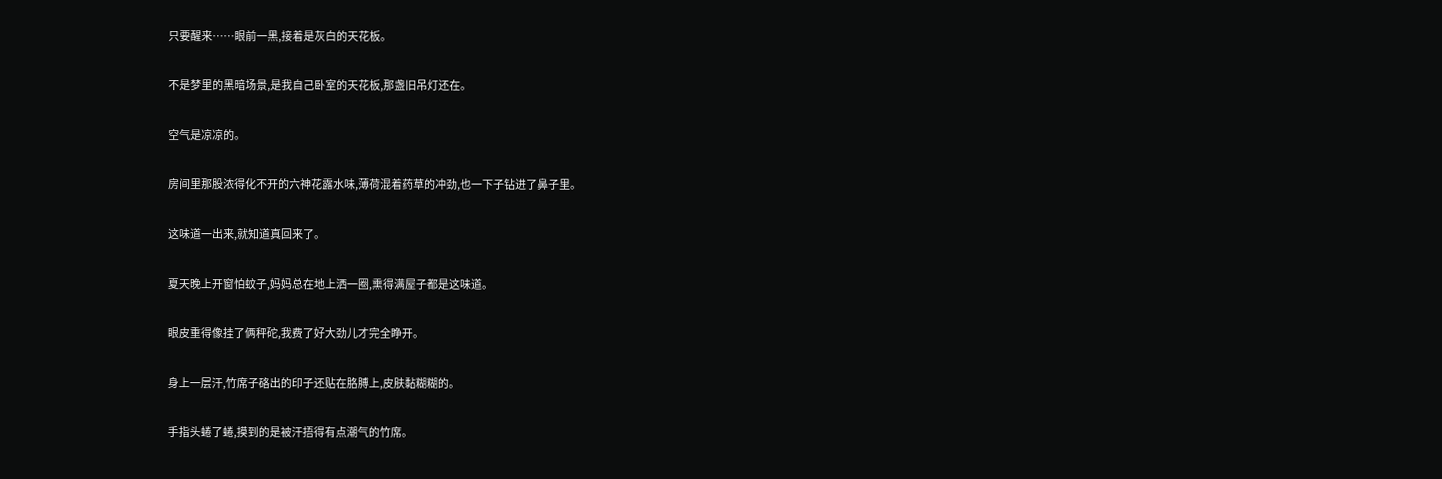只要醒来……眼前一黑,接着是灰白的天花板。

不是梦里的黑暗场景,是我自己卧室的天花板,那盏旧吊灯还在。

空气是凉凉的。

房间里那股浓得化不开的六神花露水味,薄荷混着药草的冲劲,也一下子钻进了鼻子里。

这味道一出来,就知道真回来了。

夏天晚上开窗怕蚊子,妈妈总在地上洒一圈,熏得满屋子都是这味道。

眼皮重得像挂了俩秤砣,我费了好大劲儿才完全睁开。

身上一层汗,竹席子硌出的印子还贴在胳膊上,皮肤黏糊糊的。

手指头蜷了蜷,摸到的是被汗捂得有点潮气的竹席。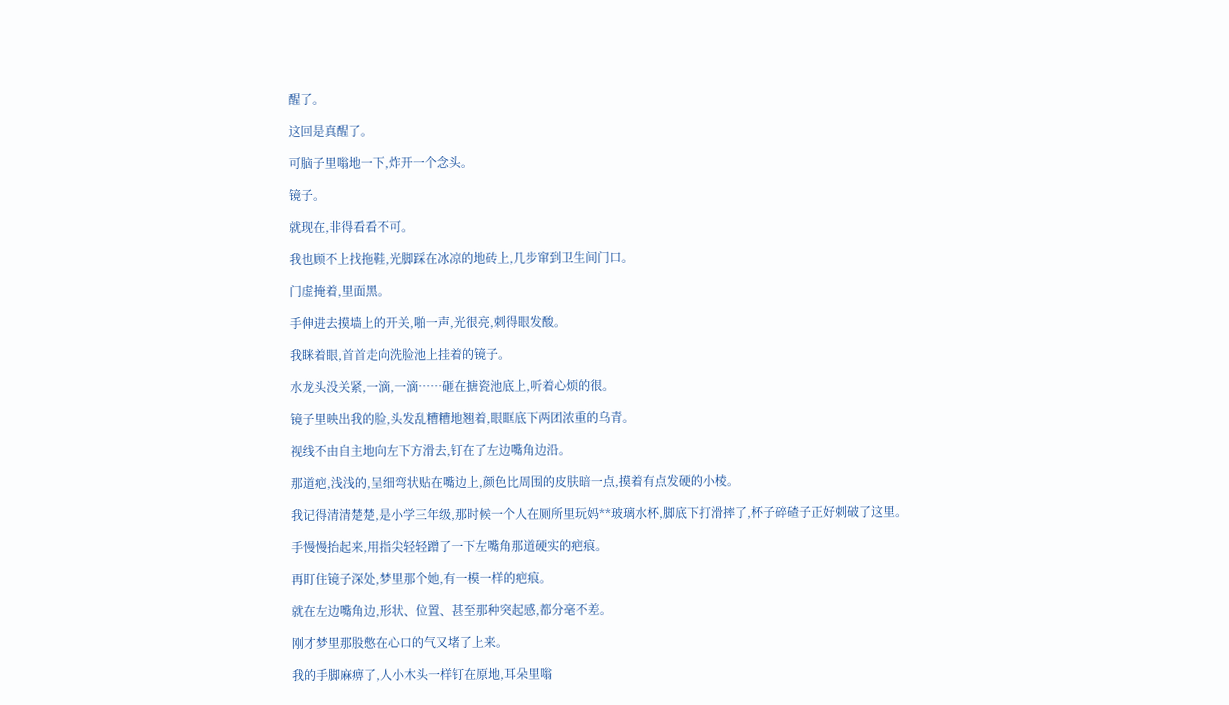醒了。

这回是真醒了。

可脑子里嗡地一下,炸开一个念头。

镜子。

就现在,非得看看不可。

我也顾不上找拖鞋,光脚踩在冰凉的地砖上,几步窜到卫生间门口。

门虚掩着,里面黑。

手伸进去摸墙上的开关,啪一声,光很亮,刺得眼发酸。

我眯着眼,首首走向洗脸池上挂着的镜子。

水龙头没关紧,一滴,一滴……砸在搪瓷池底上,听着心烦的很。

镜子里映出我的脸,头发乱糟糟地翘着,眼眶底下两团浓重的乌青。

视线不由自主地向左下方滑去,钉在了左边嘴角边沿。

那道疤,浅浅的,呈细弯状贴在嘴边上,颜色比周围的皮肤暗一点,摸着有点发硬的小棱。

我记得清清楚楚,是小学三年级,那时候一个人在厕所里玩妈**玻璃水杯,脚底下打滑摔了,杯子碎碴子正好刺破了这里。

手慢慢抬起来,用指尖轻轻蹭了一下左嘴角那道硬实的疤痕。

再盯住镜子深处,梦里那个她,有一模一样的疤痕。

就在左边嘴角边,形状、位置、甚至那种突起感,都分毫不差。

刚才梦里那股憋在心口的气又堵了上来。

我的手脚麻痹了,人小木头一样钉在原地,耳朵里嗡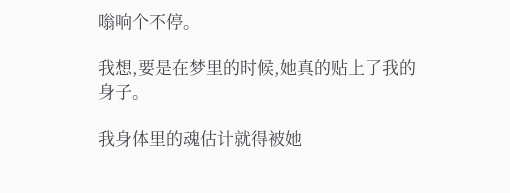嗡响个不停。

我想,要是在梦里的时候,她真的贴上了我的身子。

我身体里的魂估计就得被她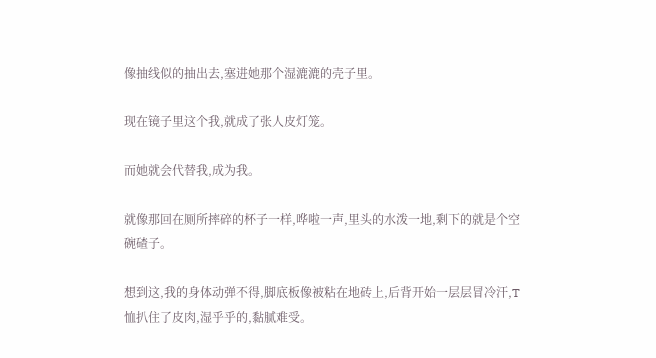像抽线似的抽出去,塞进她那个湿漉漉的壳子里。

现在镜子里这个我,就成了张人皮灯笼。

而她就会代替我,成为我。

就像那回在厕所摔碎的杯子一样,哗啦一声,里头的水泼一地,剩下的就是个空碗碴子。

想到这,我的身体动弹不得,脚底板像被粘在地砖上,后背开始一层层冒冷汗,T恤扒住了皮肉,湿乎乎的,黏腻难受。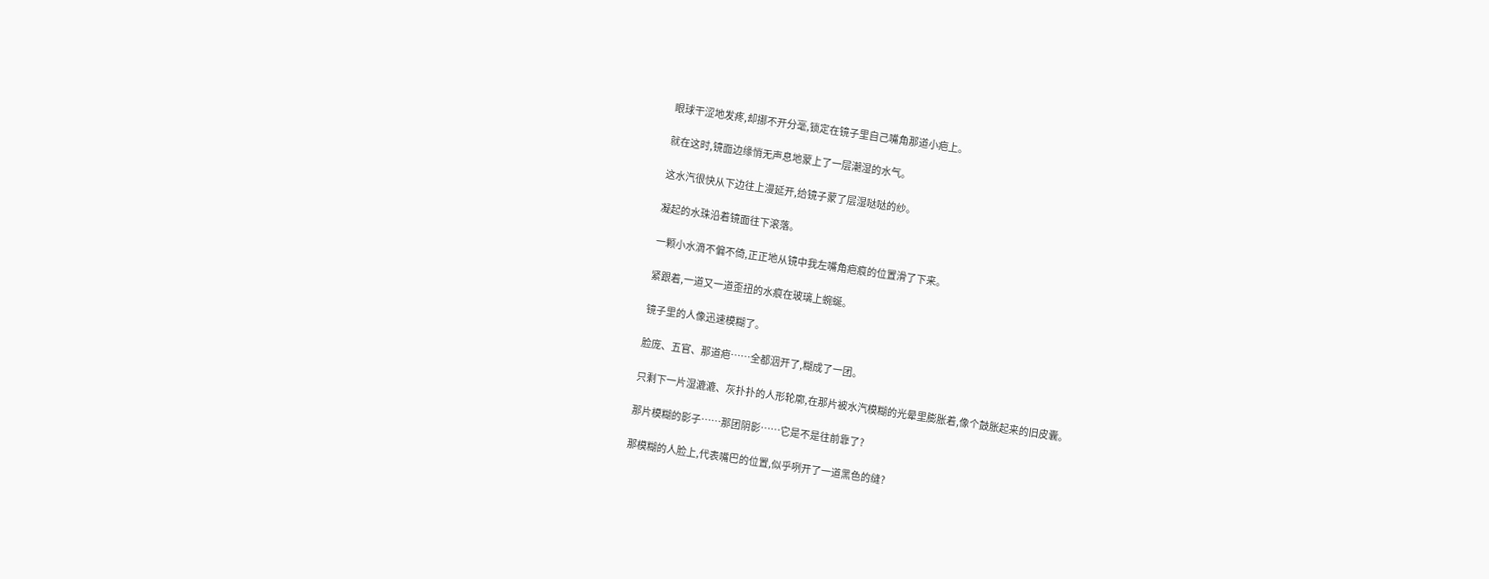眼球干涩地发疼,却挪不开分毫,锁定在镜子里自己嘴角那道小疤上。

就在这时,镜面边缘悄无声息地蒙上了一层潮湿的水气。

这水汽很快从下边往上漫延开,给镜子蒙了层湿哒哒的纱。

凝起的水珠沿着镜面往下滚落。

一颗小水滴不偏不倚,正正地从镜中我左嘴角疤痕的位置滑了下来。

紧跟着,一道又一道歪扭的水痕在玻璃上蜿蜒。

镜子里的人像迅速模糊了。

脸庞、五官、那道疤……全都洇开了,糊成了一团。

只剩下一片湿漉漉、灰扑扑的人形轮廓,在那片被水汽模糊的光晕里膨胀着,像个鼓胀起来的旧皮囊。

那片模糊的影子……那团阴影……它是不是往前靠了?

那模糊的人脸上,代表嘴巴的位置,似乎咧开了一道黑色的缝?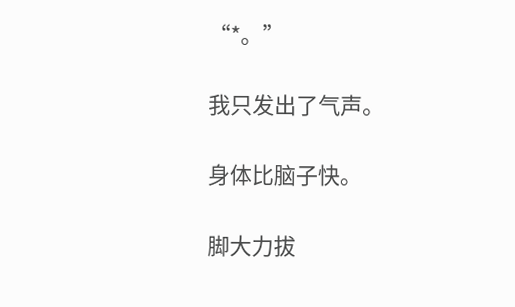“*。”

我只发出了气声。

身体比脑子快。

脚大力拔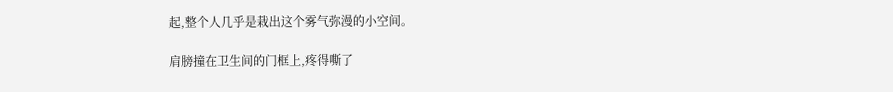起,整个人几乎是栽出这个雾气弥漫的小空间。

肩膀撞在卫生间的门框上,疼得嘶了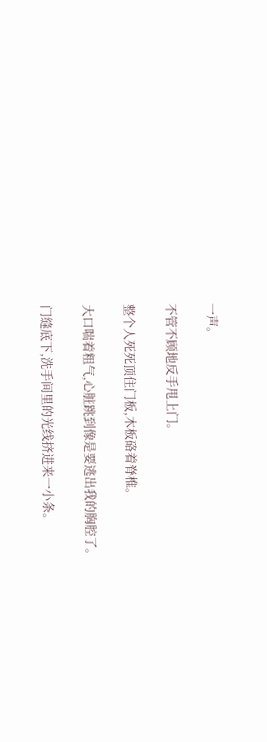一声。

不管不顾地反手甩上门。

整个人死死顶住门板,木板硌着脊椎。

大口喘着粗气,心脏跳到像是要逃出我的胸腔了。

门缝底下,洗手间里的光线挤进来一小条。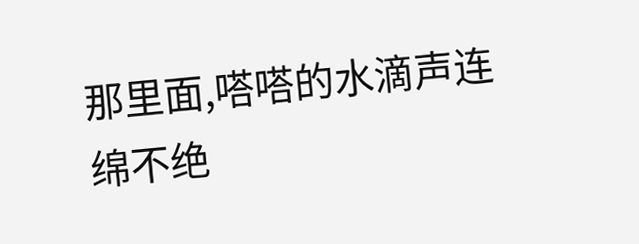那里面,嗒嗒的水滴声连绵不绝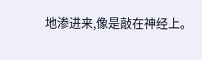地渗进来,像是敲在神经上。